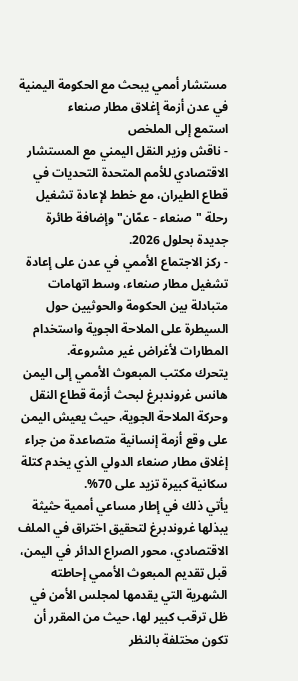مستشار أممي يبحث مع الحكومة اليمنية في عدن أزمة إغلاق مطار صنعاء
استمع إلى الملخص
- ناقش وزير النقل اليمني مع المستشار الاقتصادي للأمم المتحدة التحديات في قطاع الطيران، مع خطط لإعادة تشغيل رحلة "صنعاء - عمّان" وإضافة طائرة جديدة بحلول 2026.
- ركز الاجتماع الأممي في عدن على إعادة تشغيل مطار صنعاء، وسط اتهامات متبادلة بين الحكومة والحوثيين حول السيطرة على الملاحة الجوية واستخدام المطارات لأغراض غير مشروعة.
يتحرك مكتب المبعوث الأممي إلى اليمن هانس غروندبرغ لبحث أزمة قطاع النقل وحركة الملاحة الجوية، حيث يعيش اليمن على وقع أزمة إنسانية متصاعدة من جراء إغلاق مطار صنعاء الدولي الذي يخدم كتلة سكانية كبيرة تزيد على 70%.
يأتي ذلك في إطار مساعي أممية حثيثة يبذلها غروندبرغ لتحقيق اختراق في الملف الاقتصادي، محور الصراع الدائر في اليمن، قبل تقديم المبعوث الأممي إحاطته الشهرية التي يقدمها لمجلس الأمن في ظل ترقب كبير لها، حيث من المقرر أن تكون مختلفة بالنظر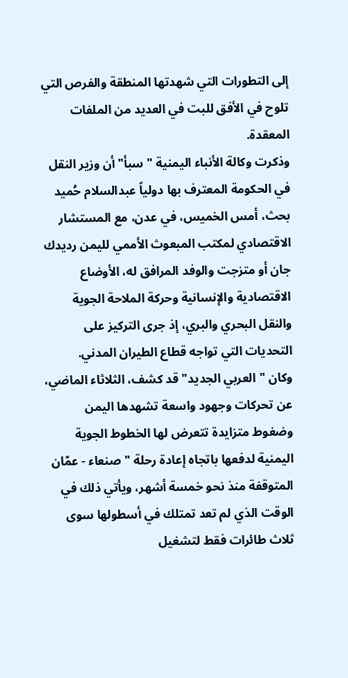إلى التطورات التي شهدتها المنطقة والفرص التي تلوح في الأفق للبت في العديد من الملفات المعقدة.
وذكرت وكالة الأنباء اليمنية "سبأ" أن وزير النقل في الحكومة المعترف بها دولياً عبدالسلام حُميد بحث، أمس الخميس، في عدن، مع المستشار الاقتصادي لمكتب المبعوث الأممي لليمن رديدك جان أو متزجت والوفد المرافق له، الأوضاع الاقتصادية والإنسانية وحركة الملاحة الجوية والنقل البحري والبري، إذ جرى التركيز على التحديات التي تواجه قطاع الطيران المدني.
وكان "العربي الجديد" قد كشف، الثلاثاء الماضي، عن تحركات وجهود واسعة تشهدها اليمن وضغوط متزايدة تتعرض لها الخطوط الجوية اليمنية لدفعها باتجاه إعادة رحلة "صنعاء - عمّان المتوقفة منذ نحو خمسة أشهر، ويأتي ذلك في الوقت الذي لم تعد تمتلك في أسطولها سوى ثلاث طائرات فقط لتشغيل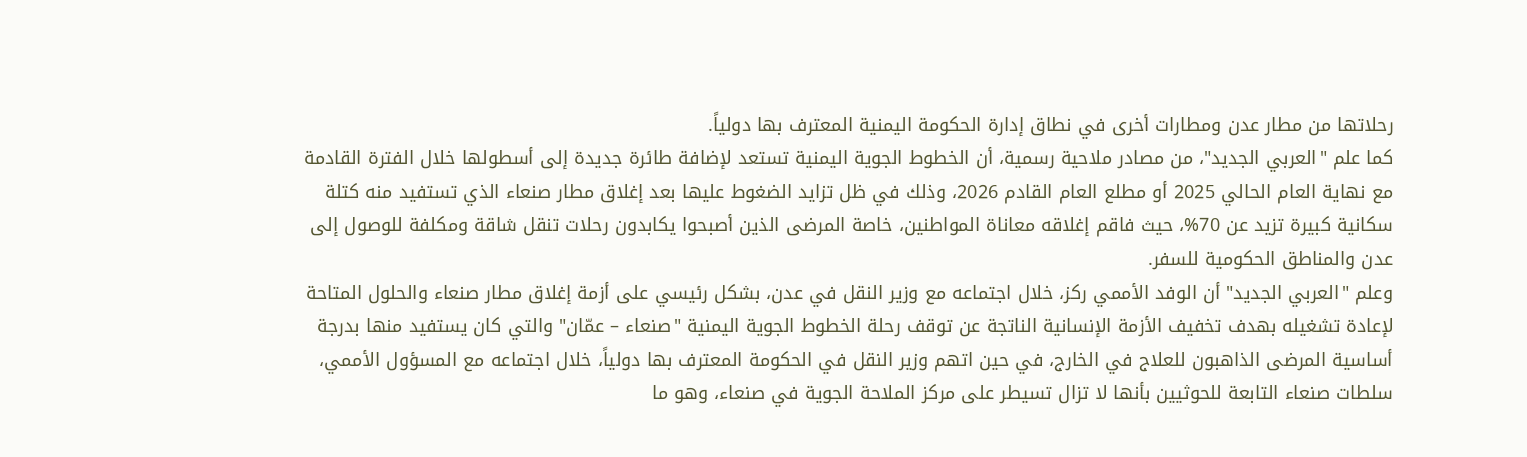رحلاتها من مطار عدن ومطارات أخرى في نطاق إدارة الحكومة اليمنية المعترف بها دولياً.
كما علم "العربي الجديد"، من مصادر ملاحية رسمية، أن الخطوط الجوية اليمنية تستعد لإضافة طائرة جديدة إلى أسطولها خلال الفترة القادمة مع نهاية العام الحالي 2025 أو مطلع العام القادم 2026، وذلك في ظل تزايد الضغوط عليها بعد إغلاق مطار صنعاء الذي تستفيد منه كتلة سكانية كبيرة تزيد عن 70%، حيث فاقم إغلاقه معاناة المواطنين، خاصة المرضى الذين أصبحوا يكابدون رحلات تنقل شاقة ومكلفة للوصول إلى عدن والمناطق الحكومية للسفر.
وعلم "العربي الجديد" أن الوفد الأممي ركز، خلال اجتماعه مع وزير النقل في عدن، بشكل رئيسي على أزمة إغلاق مطار صنعاء والحلول المتاحة لإعادة تشغيله بهدف تخفيف الأزمة الإنسانية الناتجة عن توقف رحلة الخطوط الجوية اليمنية "صنعاء – عمّان" والتي كان يستفيد منها بدرجة أساسية المرضى الذاهبون للعلاج في الخارج، في حين اتهم وزير النقل في الحكومة المعترف بها دولياً، خلال اجتماعه مع المسؤول الأممي، سلطات صنعاء التابعة للحوثيين بأنها لا تزال تسيطر على مركز الملاحة الجوية في صنعاء، وهو ما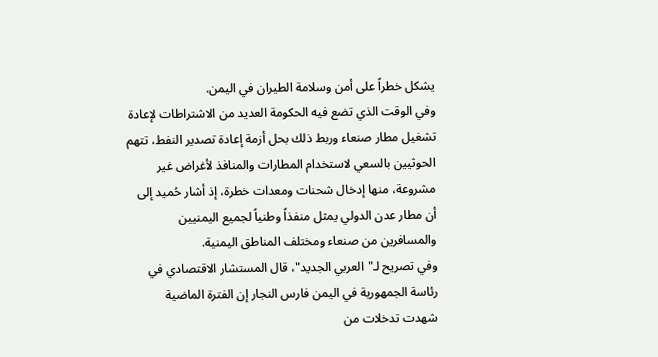يشكل خطراً على أمن وسلامة الطيران في اليمن.
وفي الوقت الذي تضع فيه الحكومة العديد من الاشتراطات لإعادة تشغيل مطار صنعاء وربط ذلك بحل أزمة إعادة تصدير النفط، تتهم الحوثيين بالسعي لاستخدام المطارات والمنافذ لأغراض غير مشروعة، منها إدخال شحنات ومعدات خطرة، إذ أشار حُميد إلى أن مطار عدن الدولي يمثل منفذاً وطنياً لجميع اليمنيين والمسافرين من صنعاء ومختلف المناطق اليمنية.
وفي تصريح لـ"العربي الجديد"، قال المستشار الاقتصادي في رئاسة الجمهورية في اليمن فارس النجار إن الفترة الماضية شهدت تدخلات من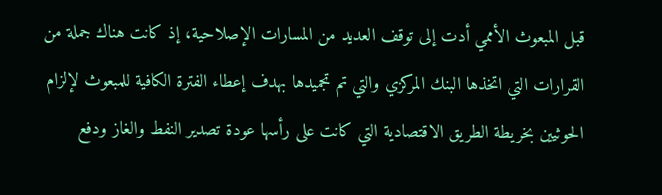قبل المبعوث الأممي أدت إلى توقف العديد من المسارات الإصلاحية، إذ كانت هناك جملة من القرارات التي اتخذها البنك المركزي والتي تم تجميدها بهدف إعطاء الفترة الكافية للمبعوث لإلزام الحوثيين بخريطة الطريق الاقتصادية التي كانت على رأسها عودة تصدير النفط والغاز ودفع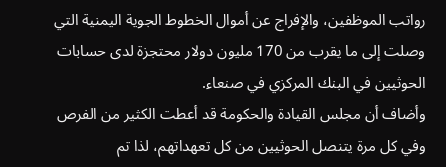رواتب الموظفين، والإفراج عن أموال الخطوط الجوية اليمنية التي وصلت إلى ما يقرب من 170 مليون دولار محتجزة لدى حسابات الحوثيين في البنك المركزي في صنعاء.
وأضاف أن مجلس القيادة والحكومة قد أعطت الكثير من الفرص وفي كل مرة يتنصل الحوثيين من كل تعهداتهم، لذا تم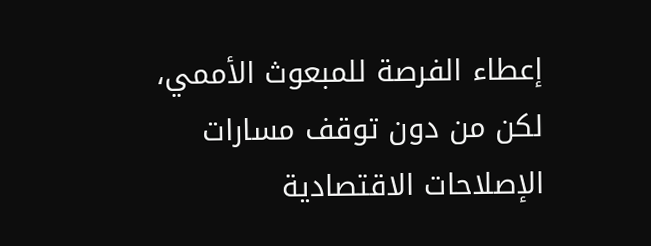إعطاء الفرصة للمبعوث الأممي، لكن من دون توقف مسارات الإصلاحات الاقتصادية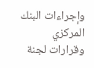وإجراءات البنك المركزي وقرارات لجنة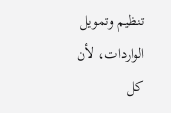تنظيم وتمويل الواردات، لأن كل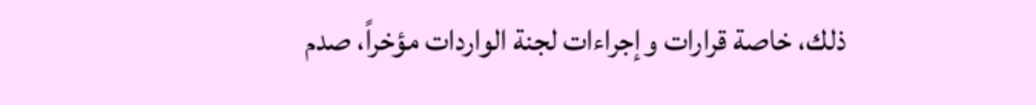ذلك، خاصة قرارات وإجراءات لجنة الواردات مؤخراً، صدم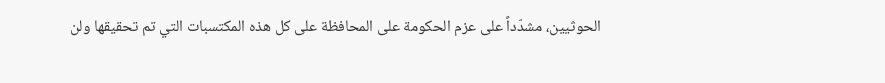الحوثيين، مشدّداً على عزم الحكومة على المحافظة على كل هذه المكتسبات التي تم تحقيقها ولن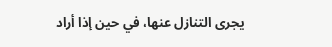يجرى التنازل عنها، في حين إذا أراد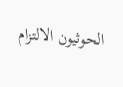الحوثيون الالتزام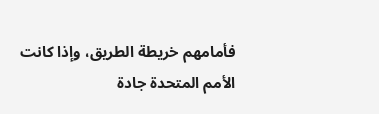فأمامهم خريطة الطريق، وإذا كانت الأمم المتحدة جادة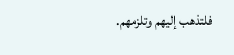فلتذهب إليهم وتلزمهم.